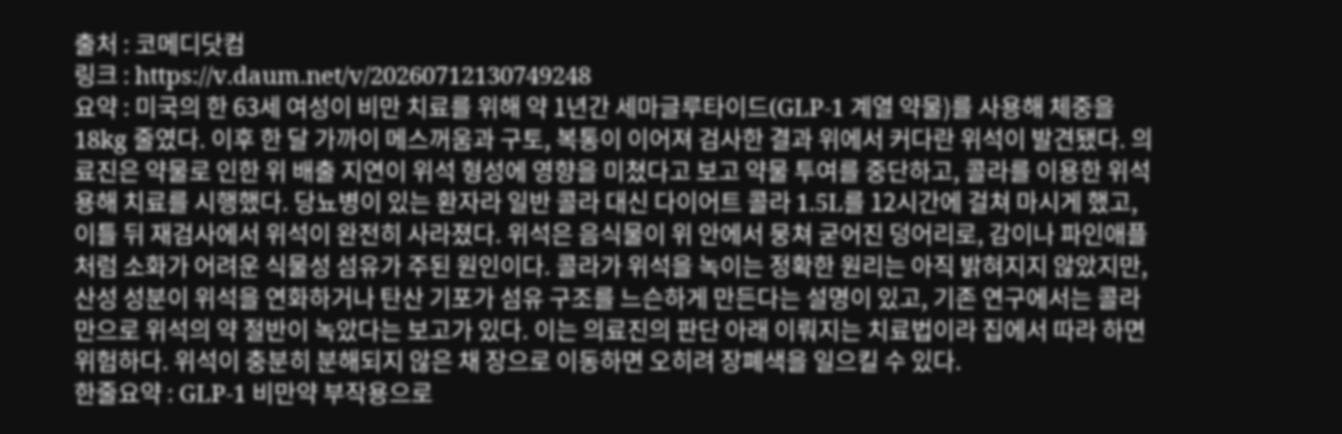출처 : 코메디닷컴
링크 : https://v.daum.net/v/20260712130749248
요약 : 미국의 한 63세 여성이 비만 치료를 위해 약 1년간 세마글루타이드(GLP-1 계열 약물)를 사용해 체중을 18kg 줄였다. 이후 한 달 가까이 메스꺼움과 구토, 복통이 이어져 검사한 결과 위에서 커다란 위석이 발견됐다. 의료진은 약물로 인한 위 배출 지연이 위석 형성에 영향을 미쳤다고 보고 약물 투여를 중단하고, 콜라를 이용한 위석 용해 치료를 시행했다. 당뇨병이 있는 환자라 일반 콜라 대신 다이어트 콜라 1.5L를 12시간에 걸쳐 마시게 했고, 이틀 뒤 재검사에서 위석이 완전히 사라졌다. 위석은 음식물이 위 안에서 뭉쳐 굳어진 덩어리로, 감이나 파인애플처럼 소화가 어려운 식물성 섬유가 주된 원인이다. 콜라가 위석을 녹이는 정확한 원리는 아직 밝혀지지 않았지만, 산성 성분이 위석을 연화하거나 탄산 기포가 섬유 구조를 느슨하게 만든다는 설명이 있고, 기존 연구에서는 콜라만으로 위석의 약 절반이 녹았다는 보고가 있다. 이는 의료진의 판단 아래 이뤄지는 치료법이라 집에서 따라 하면 위험하다. 위석이 충분히 분해되지 않은 채 장으로 이동하면 오히려 장폐색을 일으킬 수 있다.
한줄요약 : GLP-1 비만약 부작용으로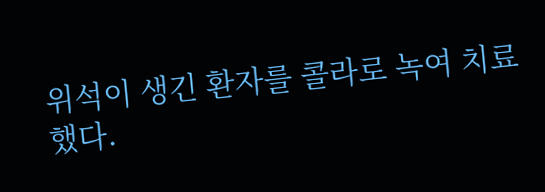위석이 생긴 환자를 콜라로 녹여 치료했다.